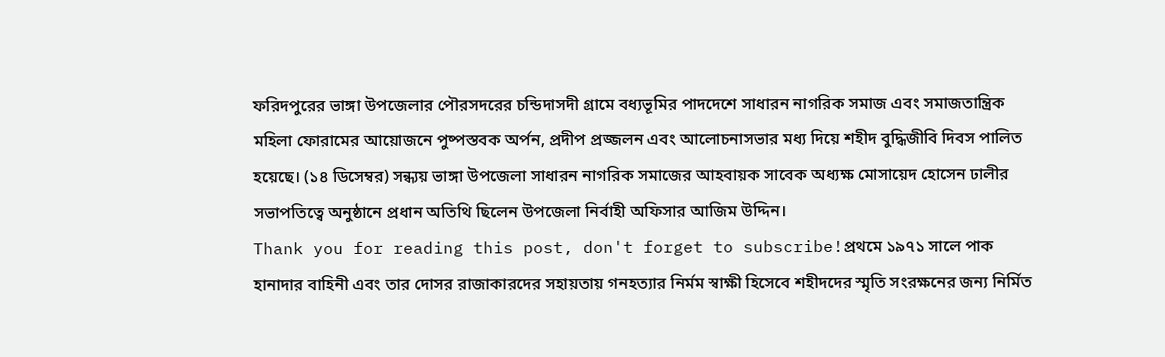ফরিদপুরের ভাঙ্গা উপজেলার পৌরসদরের চন্ডিদাসদী গ্রামে বধ্যভূমির পাদদেশে সাধারন নাগরিক সমাজ এবং সমাজতান্ত্রিক মহিলা ফোরামের আয়োজনে পুষ্পস্তবক অর্পন, প্রদীপ প্রজ্জলন এবং আলোচনাসভার মধ্য দিয়ে শহীদ বুদ্ধিজীবি দিবস পালিত হয়েছে। (১৪ ডিসেম্বর) সন্ধ্যয় ভাঙ্গা উপজেলা সাধারন নাগরিক সমাজের আহবায়ক সাবেক অধ্যক্ষ মোসায়েদ হোসেন ঢালীর সভাপতিত্বে অনুষ্ঠানে প্রধান অতিথি ছিলেন উপজেলা নির্বাহী অফিসার আজিম উদ্দিন।
Thank you for reading this post, don't forget to subscribe!প্রথমে ১৯৭১ সালে পাক হানাদার বাহিনী এবং তার দোসর রাজাকারদের সহায়তায় গনহত্যার নির্মম স্বাক্ষী হিসেবে শহীদদের স্মৃতি সংরক্ষনের জন্য নির্মিত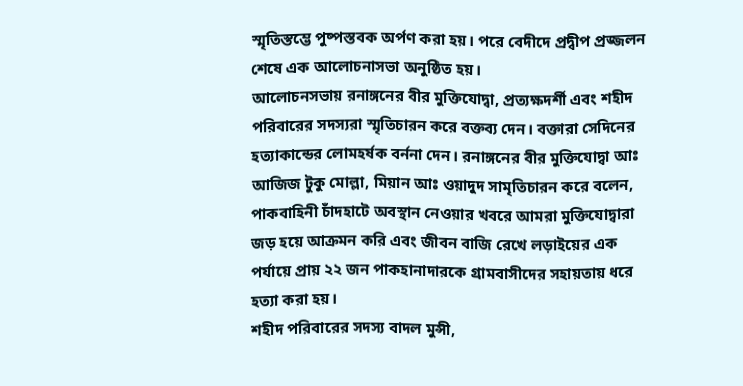স্মৃতিস্তম্ভে পুষ্পস্তবক অর্পণ করা হয়। পরে বেদীদে প্রদ্বীপ প্রজ্জলন শেষে এক আলোচনাসভা অনুষ্ঠিত হয়।
আলোচনসভায় রনাঙ্গনের বীর মুক্তিযোদ্বা, প্রত্যক্ষদর্শী এবং শহীদ পরিবারের সদস্যরা স্মৃতিচারন করে বক্তব্য দেন। বক্তারা সেদিনের হত্যাকান্ডের লোমহর্ষক বর্ননা দেন। রনাঙ্গনের বীর মুক্তিযোদ্বা আঃ আজিজ টুকু মোল্লা, মিয়ান আঃ ওয়াদুদ সামৃতিচারন করে বলেন, পাকবাহিনী চাঁদহাটে অবস্থান নেওয়ার খবরে আমরা মুক্তিযোদ্বারা জড় হয়ে আক্রমন করি এবং জীবন বাজি রেখে লড়াইয়ের এক পর্যায়ে প্রায় ২২ জন পাকহানাদারকে গ্রামবাসীদের সহায়তায় ধরে হত্যা করা হয়।
শহীদ পরিবারের সদস্য বাদল মুন্সী,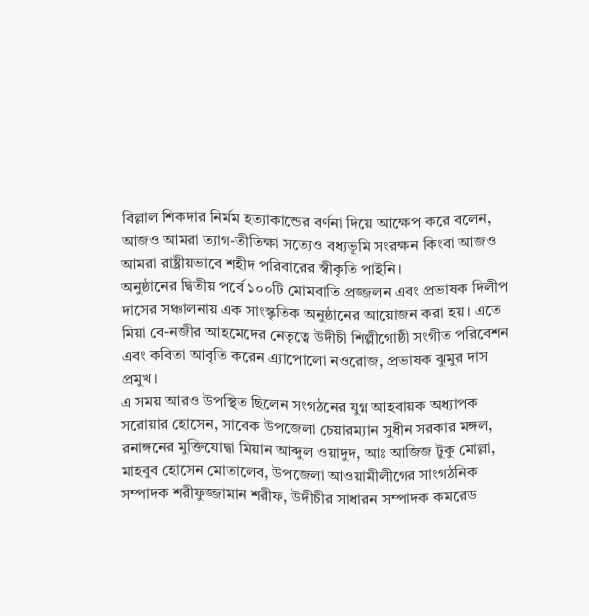বিল্লাল শিকদার নির্মম হত্যাকান্ডের বর্ণনা দিয়ে আক্ষেপ করে বলেন, আজও আমরা ত্যাগ-তীতিক্ষা সত্যেও বধ্যভূমি সংরক্ষন কিংবা আজও আমরা রাষ্ট্রীয়ভাবে শহীদ পরিবারের স্বীকৃতি পাইনি।
অনুষ্ঠানের দ্বিতীয় পর্বে ১০০টি মোমবাতি প্রজ্জলন এবং প্রভাষক দিলীপ দাসের সঞ্চালনায় এক সাংস্কৃতিক অনুষ্ঠানের আয়োজন করা হয়। এতে মিয়া বে-নজীর আহমেদের নেতৃত্বে উদীচী শিল্পীগোষ্ঠী সংগীত পরিবেশন এবং কবিতা আবৃতি করেন এ্যাপোলো নওরোজ, প্রভাষক ঝুমুর দাস প্রমুখ।
এ সময় আরও উপস্থিত ছিলেন সংগঠনের যুগ্ন আহবায়ক অধ্যাপক সরোয়ার হোসেন, সাবেক উপজেলা চেয়ারম্যান সুধীন সরকার মঙ্গল, রনাঙ্গনের মুক্তিযোদ্বা মিয়ান আব্দুল ওয়াদুদ, আঃ আজিজ টুকু মোল্লা, মাহবুব হোসেন মোতালেব, উপজেলা আওয়ামীলীগের সাংগঠনিক সম্পাদক শরীফুজ্জামান শরীফ, উদীচীর সাধারন সম্পাদক কমরেড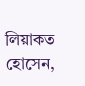লিয়াকত হোসেন,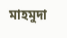মাহমুদা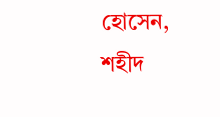হোসেন, শহীদ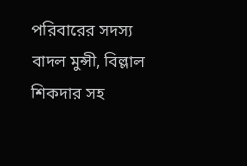পরিবারের সদস্য বাদল মুন্সী, বিল্লাল শিকদার সহ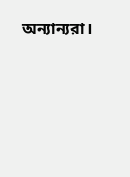অন্যান্যরা।